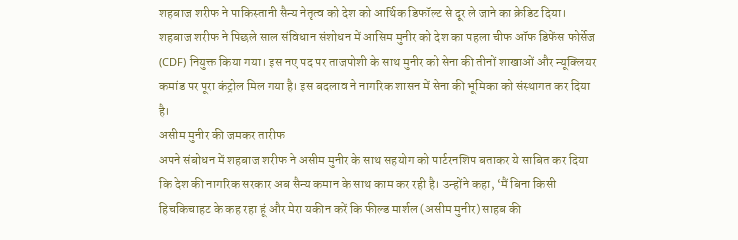शहबाज शरीफ ने पाकिस्तानी सैन्य नेतृत्व को देश को आर्थिक डिफॉल्ट से दूर ले जाने का क्रेडिट दिया। शहबाज शरीफ ने पिछले साल संविधान संशोधन में आसिम मुनीर को देश का पहला चीफ ऑफ डिफेंस फोर्सेज (CDF) नियुक्त किया गया। इस नए पद पर ताजपोशी के साथ मुनीर को सेना की तीनों शाखाओं और न्यूक्लियर कमांड पर पूरा कंट्रोल मिल गया है। इस बदलाव ने नागरिक शासन में सेना की भूमिका को संस्थागत कर दिया है।
असीम मुनीर की जमकर तारीफ
अपने संबोधन में शहबाज शरीफ ने असीम मुनीर के साथ सहयोग को पार्टरनशिप बताकर ये साबित कर दिया कि देश की नागरिक सरकार अब सैन्य कमान के साथ काम कर रही है। उन्होंने कहा, ‘मैं बिना किसी हिचकिचाहट के कह रहा हूं और मेरा यकीन करें कि फील्ड मार्शल (असीम मुनीर) साहब की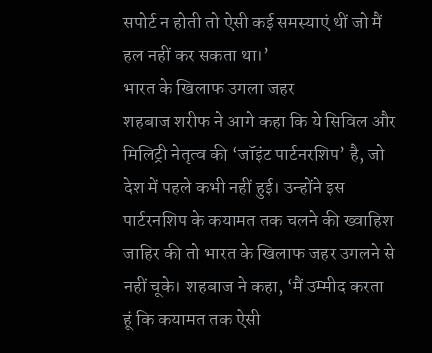सपोर्ट न होती तो ऐसी कई समस्याएं थीं जो मैं हल नहीं कर सकता था।’
भारत के खिलाफ उगला जहर
शहबाज शरीफ ने आगे कहा कि ये सिविल और मिलिट्री नेतृत्व की ‘जॉइंट पार्टनरशिप’ है, जो देश में पहले कभी नहीं हुई। उन्होंने इस पार्टरनशिप के कयामत तक चलने की ख्वाहिश जाहिर की तो भारत के खिलाफ जहर उगलने से नहीं चूके। शहबाज ने कहा, ‘मैं उम्मीद करता हूं कि कयामत तक ऐसी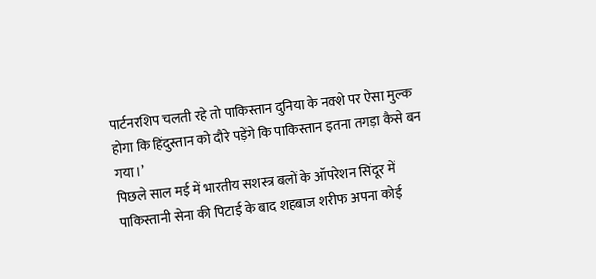पार्टनरशिप चलती रहे तो पाकिस्तान दुनिया के नक्शे पर ऐसा मुल्क होगा कि हिंदुस्तान को दौरे पड़ेंगे कि पाकिस्तान इतना तगड़ा कैसे बन गया।’
पिछले साल मई में भारतीय सशस्त्र बलों के ऑपरेशन सिंदूर में पाकिस्तानी सेना की पिटाई के बाद शहबाज शरीफ अपना कोई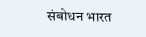संबोधन भारत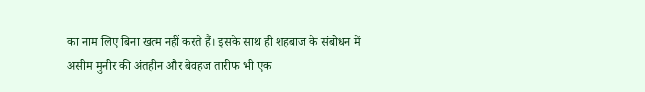का नाम लिए बिना खत्म नहीं करते हैं। इसके साथ ही शहबाज के संबोधन में असीम मुनीर की अंतहीन और बेवहज तारीफ भी एक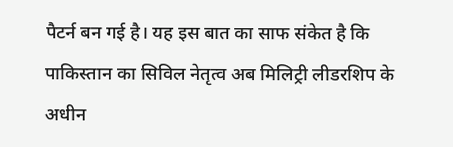पैटर्न बन गई है। यह इस बात का साफ संकेत है कि पाकिस्तान का सिविल नेतृत्व अब मिलिट्री लीडरशिप के अधीन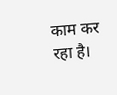काम कर रहा है।